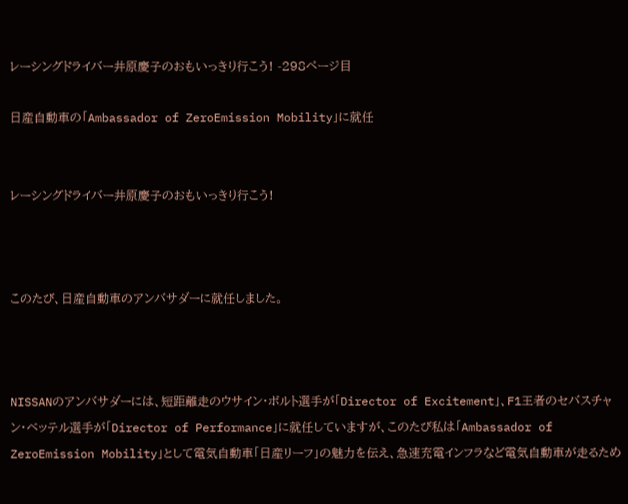レーシングドライバー井原慶子のおもいっきり行こう! -298ページ目

日産自動車の「Ambassador of ZeroEmission Mobility」に就任


レーシングドライバー井原慶子のおもいっきり行こう!



このたび、日産自動車のアンバサダーに就任しました。



NISSANのアンバサダーには、短距離走のウサイン・ボルト選手が「Director of Excitement」、F1王者のセバスチャン・ベッテル選手が「Director of Performance」に就任していますが、このたび私は「Ambassador of ZeroEmission Mobility」として電気自動車「日産リーフ」の魅力を伝え、急速充電インフラなど電気自動車が走るため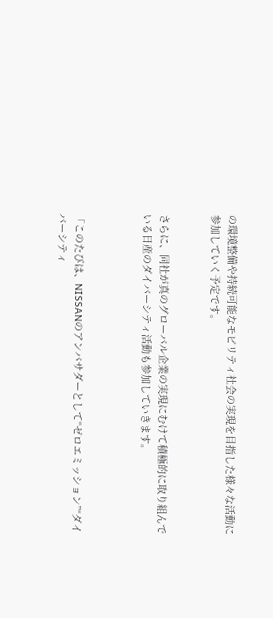の環境整備や持続可能なモビリティ社会の実現を目指した様々な活動に参加していく予定です。


さらに、同社が真のグローバル企業の実現にむけて積極的に取り組んでいる日産のダイバーシティ活動も参加していきます。



「このたびは、NISSANのアンバサダーとして“ゼロエミッション”“ダイバーシティ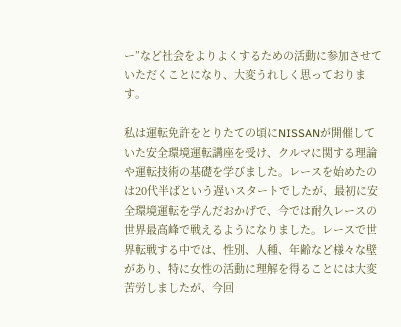ー”など社会をよりよくするための活動に参加させていただくことになり、大変うれしく思っております。

私は運転免許をとりたての頃にNISSANが開催していた安全環境運転講座を受け、クルマに関する理論や運転技術の基礎を学びました。レースを始めたのは20代半ばという遅いスタートでしたが、最初に安全環境運転を学んだおかげで、今では耐久レースの世界最高峰で戦えるようになりました。レースで世界転戦する中では、性別、人種、年齢など様々な壁があり、特に女性の活動に理解を得ることには大変苦労しましたが、今回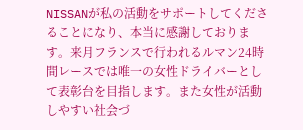NISSANが私の活動をサポートしてくださることになり、本当に感謝しております。来月フランスで行われるルマン24時間レースでは唯一の女性ドライバーとして表彰台を目指します。また女性が活動しやすい社会づ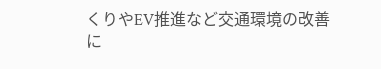くりやEV推進など交通環境の改善に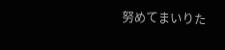努めてまいりた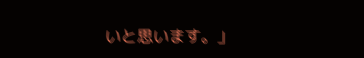いと思います。」